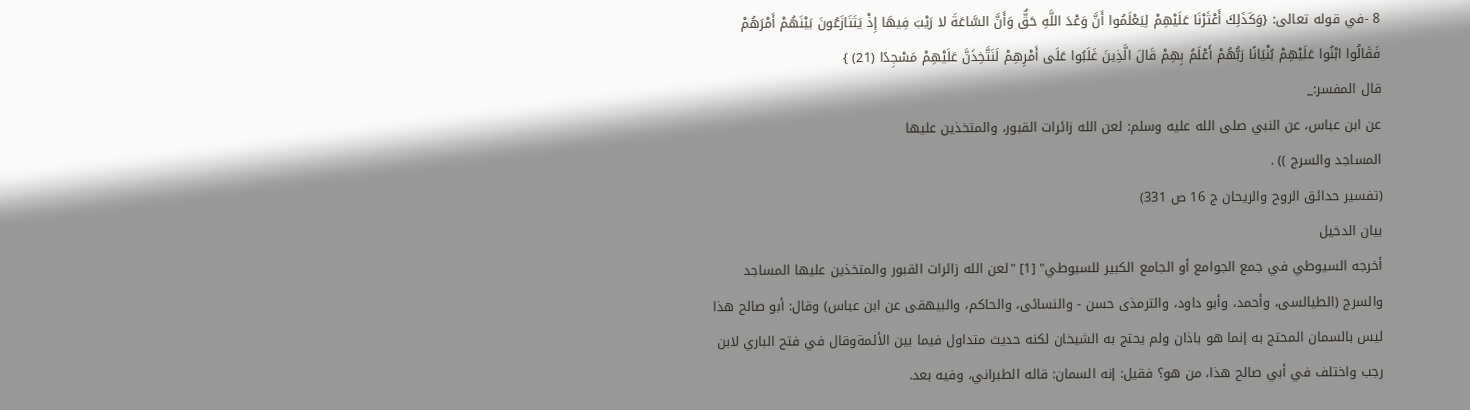8 -في قوله تعالى: {وَكَذَلِكَ أَعْثَرْنَا عَلَيْهِمْ لِيَعْلَمُوا أَنَّ وَعْدَ اللَّهِ حَقٌّ وَأَنَّ السَّاعَةَ لا رَيْبَ فِيهَا إِذْ يَتَنَازَعُونَ بَيْنَهُمْ أَمْرَهُمْ فَقَالُوا ابْنُوا عَلَيْهِمْ بُنْيَانًا رَبُّهُمْ أَعْلَمُ بِهِمْ قَالَ الَّذِينَ غَلَبُوا عَلَى أَمْرِهِمْ لَنَتَّخِذَنَّ عَلَيْهِمْ مَسْجِدًا (21) }
قال المفسر:_
عن ابن عباس، عن النبي صلى الله عليه وسلم: لعن الله زائرات القبور، والمتخذين عليها
المساجد والسرج )) .
(تفسير حدائق الروح والريحان ج 16 ص 331)
بيان الدخيل
أخرجه السيوطي في جمع الجوامع أو الجامع الكبير للسيوطي" [1] "لعن الله زائرات القبور والمتخذين عليها المساجد والسرج (الطيالسى، وأحمد، وأبو داود، والترمذى حسن - والنسائى، والحاكم، والبيهقى عن ابن عباس) وقال: أبو صالح هذا ليس بالسمان المحتج به إنما هو باذان ولم يحتج به الشيخان لكنه حديث متداول فيما بين الأئمةوقال في فتح الباري لابن رجب واختلف في أبي صالح هذا، من هو؟ فقيل: إنه السمان: قاله الطبراني، وفيه بعد.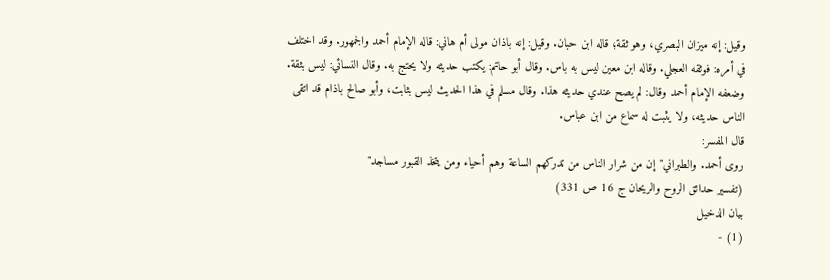وقيل: إنه ميزان البصري، وهو ثقة؛ قاله ابن حبان. وقيل: إنه باذان مولى أم هاني: قاله الإمام أحمد والجمهور. وقد اختلف في أمره: فوثقه العجلي. وقاله ابن معين ليس به باس. وقال أبو حاتم: يكتب حديثه ولا يحتج به. وقال النسائي: ليس بثقة. وضعفه الإمام أحمد وقال: لم يصح عندي حديثه هذا. وقال مسلم في هذا الحديث ليس بثابت، وأبو صالح باذام قد اتقى الناس حديثه، ولا يثبت له سماع من ابن عباس.
قال المفسر:
روى أحمد. والطبراني"إن من شرار الناس من تدركهم الساعة وهم أحياء ومن يتخذ القبور مساجد"
(تفسير حدائق الروح والريحان ج 16 ص 331)
بيان الدخيل
(1) -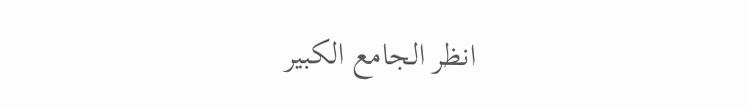انظر الجامع الكبير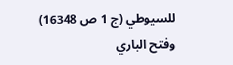للسيوطي (ج 1 ص 16348) وفتح الباري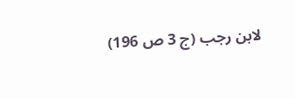لابن رجب (ج 3 ص 196)